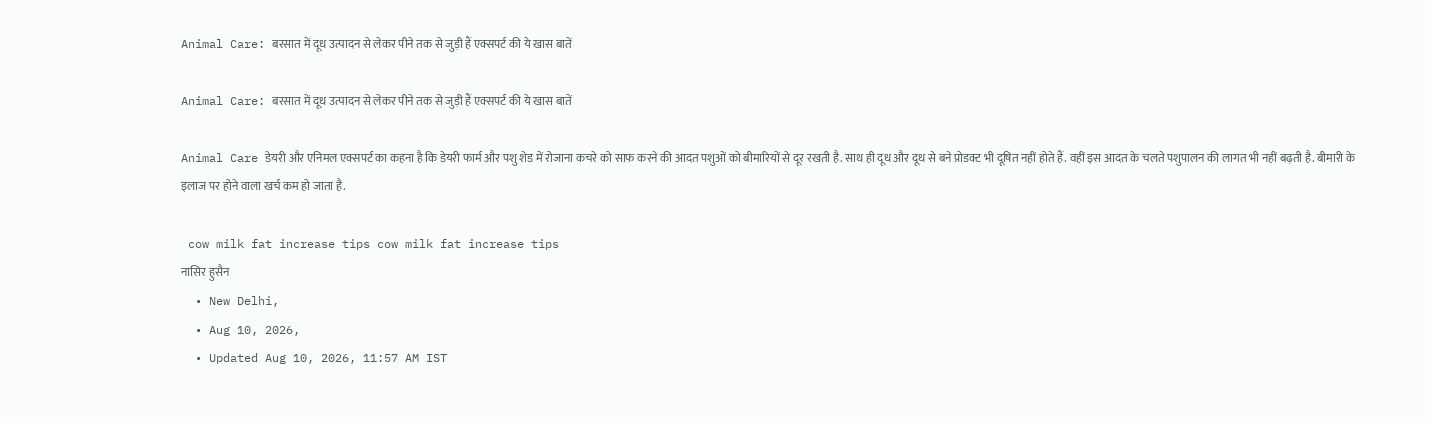Animal Care: बरसात में दूध उत्पादन से लेकर पीने तक से जुड़ी हैं एक्सपर्ट की ये खास बातें

Animal Care: बरसात में दूध उत्पादन से लेकर पीने तक से जुड़ी हैं एक्सपर्ट की ये खास बातें

Animal Care डेयरी और एनिमल एक्सपर्ट का कहना है कि डेयरी फार्म और पशु शेड में रोजाना कचरे को साफ करने की आदत पशुओं को बीमारियों से दूर रखती है. साथ ही दूध और दूध से बने प्रोडक्ट भी दूषि‍त नहीं होते हैं. वहीं इस आदत के चलते पशुपालन की लागत भी नहीं बढ़ती है. बीमारी के इलाज पर होने वाला खर्च कम हो जाता है.

 cow milk fat increase tips cow milk fat increase tips
नासि‍र हुसैन
  • New Delhi,
  • Aug 10, 2026,
  • Updated Aug 10, 2026, 11:57 AM IST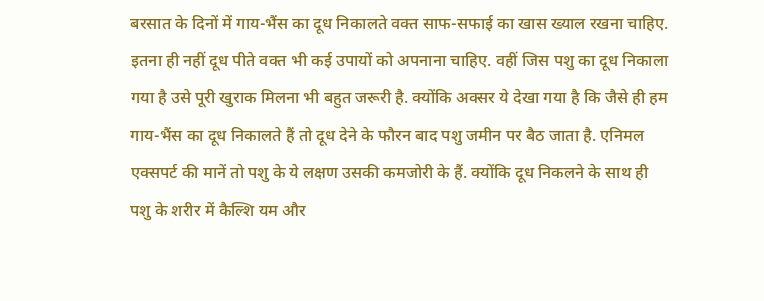बरसात के दिनों में गाय-भैंस का दूध निकालते वक्त साफ-सफाई का खास ख्याल रखना चाहिए. इतना ही नहीं दूध पीते वक्त भी कई उपायों को अपनाना चाहिए. वहीं जिस पशु का दूध निकाला गया है उसे पूरी खुराक मिलना भी बहुत जरूरी है. क्योंकि अक्सर ये देखा गया है कि जैसे ही हम गाय-भैंस का दूध निकालते हैं तो दूध देने के फौरन बाद पशु जमीन पर बैठ जाता है. एनिमल एक्सपर्ट की मानें तो पशु के ये लक्षण उसकी कमजोरी के हैं. क्योंकि दूध निकलने के साथ ही पशु के शरीर में कैल्शि यम और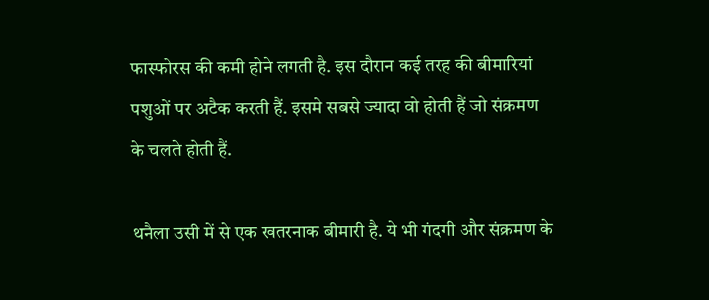फास्फोरस की कमी होने लगती है. इस दौरान कई तरह की बीमारियां पशुओं पर अटैक करती हैं. इसमे सबसे ज्यादा वो होती हैं जो संक्रमण के चलते होती हैं.

थनैला उसी में से एक खतरनाक बीमारी है. ये भी गंदगी और संक्रमण के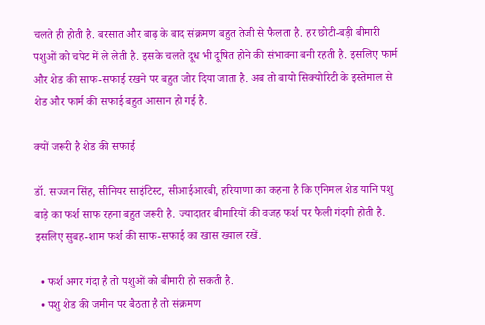चलते ही होती है. बरसात और बाढ़ के बाद संक्रमण बहुत तेजी से फैलता है. हर छोटी-बड़ी बीमारी पशुओं को चपेट में ले लेती है. इसके चलते दूध भी दूषि‍त होने की संभावना बनी रहती है. इसलिए फार्म और शेड की साफ-सफाई रखने पर बहुत जोर दिया जाता है. अब तो बायो सिक्योरिटी के इस्तेमाल से शेड और फार्म की सफाई बहुत आसान हो गई है.

क्यों जरूरी है शेड की सफाई

डॉ. सज्जन सिंह, सीनियर साइंटिस्ट, सीआईआरबी, हरियाणा का कहना है कि एनिमल शेड यानि पशु बाड़े का फर्श साफ रहना बहुत जरूरी है. ज्यादातर बीमारियों की वजह फर्श पर फैली गंदगी होती है. इसलिए सुबह-शाम फर्श की साफ-सफाई का खास ख्याल रखें.

  • फर्श अगर गंदा है तो पशुओं को बीमारी हो सकती है.
  • पशु शेड की जमीन पर बैठता है तो संक्रमण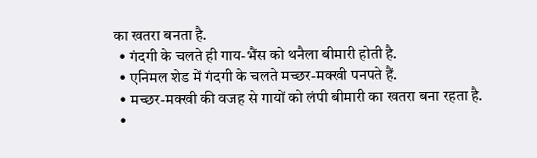का खतरा बनता है.
  • गंदगी के चलते ही गाय-भैंस को थनैला बीमारी होती है.
  • एनिमल शेड में गंदगी के चलते मच्छर-मक्खी पनपते हैं.
  • मच्छर-मक्खी की वजह से गायों को लंपी बीमारी का खतरा बना रहता है.
  •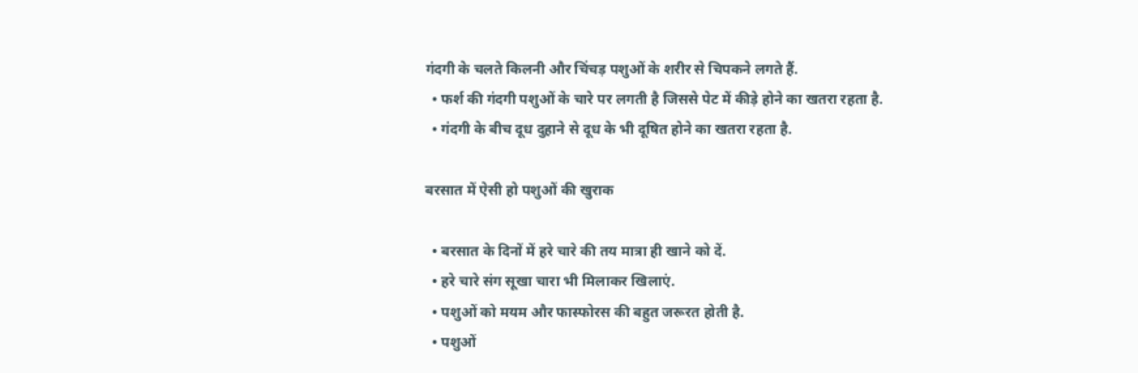गंदगी के चलते किलनी और चिंचड़ पशुओं के शरीर से चिपकने लगते हैं.
  • फर्श की गंदगी पशुओं के चारे पर लगती है जिससे पेट में कीड़े होने का खतरा रहता है.
  • गंदगी के बीच दूध दुहाने से दूध के भी दूषि‍त होने का खतरा रहता है.

बरसात में ऐसी हो पशुओं की खुराक

  • बरसात के दिनों में हरे चारे की तय मात्रा ही खाने को दें.
  • हरे चारे संग सूखा चारा भी मिलाकर खि‍लाएं.
  • पशुओं को मयम और फास्फोरस की बहुत जरूरत होती है.
  • पशुओं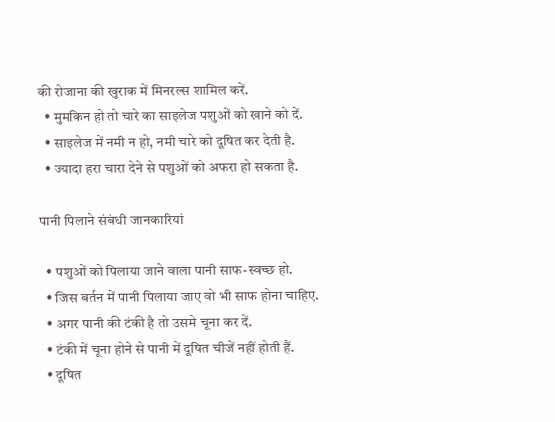की रोजाना की खुराक में मिनरल्स शामिल करें.
  • मुमकिन हो तो चारे का साइलेज पशुओं को खाने को दें.
  • साइलेज में नमी न हो, नमी चारे को दूषि‍त कर देती है.
  • ज्यादा हरा चारा देने से पशुओं को अफरा हो सकता है.

पानी पिलाने संबंधी जानकारियां

  • पशुओं को पिलाया जाने वाला पानी साफ-स्वच्छ हो.
  • जिस बर्तन में पानी पिलाया जाए वो भी साफ होना चाहिए.
  • अगर पानी की टंकी है तो उसमे चूना कर दें.
  • टंकी में चूना होने से पानी में दूषि‍त चीजें नहीं होती हैं.
  • दूषि‍त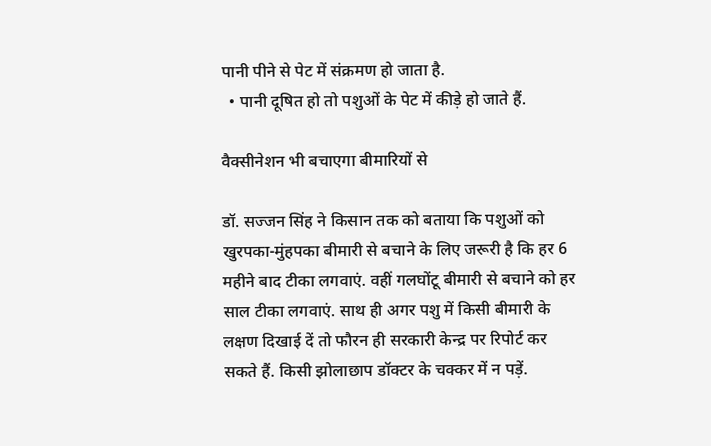पानी पीने से पेट में संक्रमण हो जाता है.
  • पानी दूषित हो तो पशुओं के पेट में कीड़े हो जाते हैं.

वैक्सीनेशन भी बचाएगा बीमारियों से

डॉ. सज्जन सिंह ने किसान तक को बताया कि पशुओं को खुरपका-मुंहपका बीमारी से बचाने के लिए जरूरी है कि हर 6 महीने बाद टीका लगवाएं. वहीं गलघोंटू बीमारी से बचाने को हर साल टीका लगवाएं. साथ ही अगर पशु में किसी बीमारी के लक्षण दिखाई दें तो फौरन ही सरकारी केन्द्र पर रिपोर्ट कर सकते हैं. किसी झोलाछाप डॉक्टर के चक्कर में न पड़ें.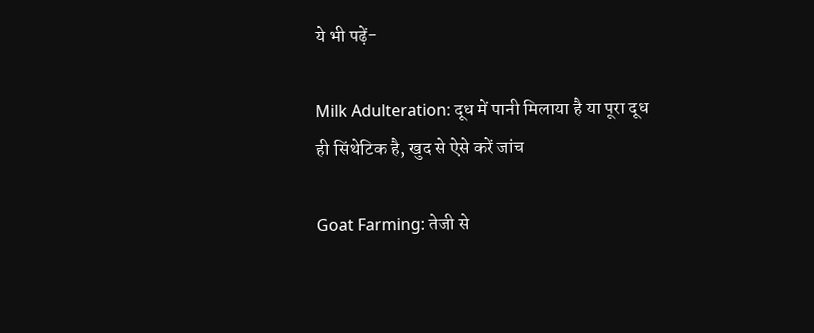ये भी पढ़ें-

Milk Adulteration: दूध में पानी मिलाया है या पूरा दूध ही सिंथेटिक है, खुद से ऐसे करें जांच

Goat Farming: तेजी से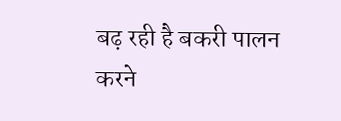बढ़ रही है बकरी पालन करने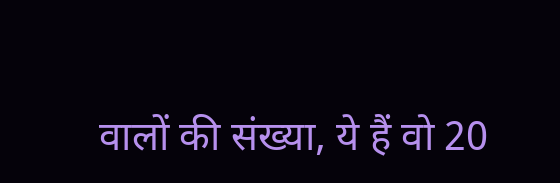वालों की संख्या, ये हैं वो 20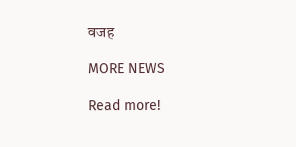वजह

MORE NEWS

Read more!